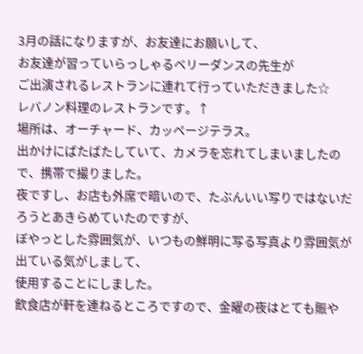3月の話になりますが、お友達にお願いして、
お友達が習っていらっしゃるベリーダンスの先生が
ご出演されるレストランに連れて行っていただきました☆
レバノン料理のレストランです。↑
場所は、オーチャード、カッページテラス。
出かけにばたばたしていて、カメラを忘れてしまいましたので、携帯で撮りました。
夜ですし、お店も外席で暗いので、たぶんいい写りではないだろうとあきらめていたのですが、
ぼやっとした雰囲気が、いつもの鮮明に写る写真より雰囲気が出ている気がしまして、
使用することにしました。
飲食店が軒を連ねるところですので、金曜の夜はとても賑や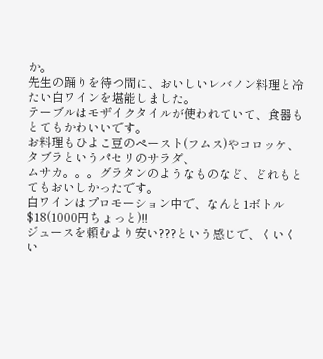か。
先生の踊りを待つ間に、おいしいレバノン料理と冷たい白ワインを堪能しました。
テーブルはモザイクタイルが使われていて、食器もとてもかわいいです。
お料理もひよこ豆のペースト(フムス)やコロッケ、タブラというパセリのサラダ、
ムサカ。。。グラタンのようなものなど、どれもとてもおいしかったです。
白ワインはプロモーション中で、なんと1ボトル$18(1000円ちょっと)!!
ジュースを頼むより安い???という感じで、くいくい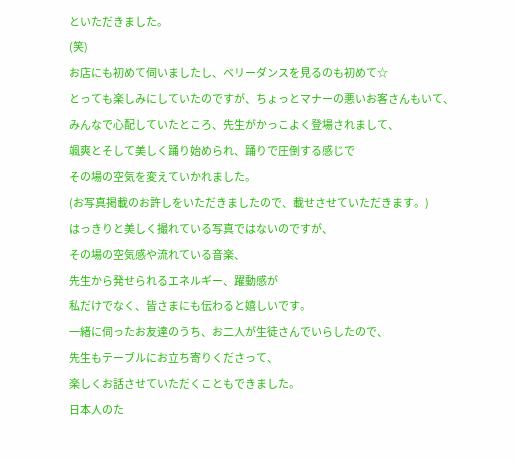といただきました。
(笑)
お店にも初めて伺いましたし、ベリーダンスを見るのも初めて☆
とっても楽しみにしていたのですが、ちょっとマナーの悪いお客さんもいて、
みんなで心配していたところ、先生がかっこよく登場されまして、
颯爽とそして美しく踊り始められ、踊りで圧倒する感じで
その場の空気を変えていかれました。
(お写真掲載のお許しをいただきましたので、載せさせていただきます。)
はっきりと美しく撮れている写真ではないのですが、
その場の空気感や流れている音楽、
先生から発せられるエネルギー、躍動感が
私だけでなく、皆さまにも伝わると嬉しいです。
一緒に伺ったお友達のうち、お二人が生徒さんでいらしたので、
先生もテーブルにお立ち寄りくださって、
楽しくお話させていただくこともできました。
日本人のた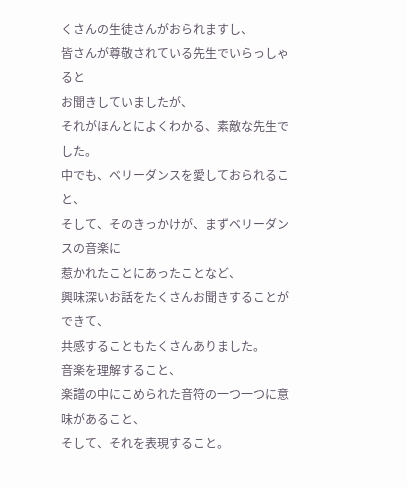くさんの生徒さんがおられますし、
皆さんが尊敬されている先生でいらっしゃると
お聞きしていましたが、
それがほんとによくわかる、素敵な先生でした。
中でも、ベリーダンスを愛しておられること、
そして、そのきっかけが、まずベリーダンスの音楽に
惹かれたことにあったことなど、
興味深いお話をたくさんお聞きすることができて、
共感することもたくさんありました。
音楽を理解すること、
楽譜の中にこめられた音符の一つ一つに意味があること、
そして、それを表現すること。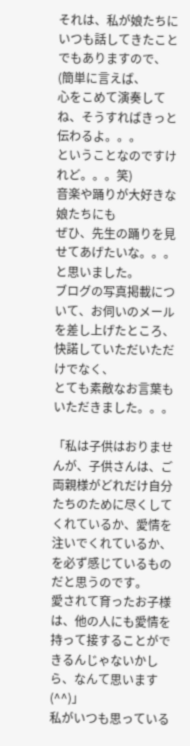それは、私が娘たちにいつも話してきたことでもありますので、
(簡単に言えば、
心をこめて演奏してね、そうすればきっと伝わるよ。。。
ということなのですけれど。。。笑)
音楽や踊りが大好きな娘たちにも
ぜひ、先生の踊りを見せてあげたいな。。。と思いました。
ブログの写真掲載について、お伺いのメールを差し上げたところ、
快諾していただいただけでなく、
とても素敵なお言葉もいただきました。。。

「私は子供はおりませんが、子供さんは、ご両親様がどれだけ自分たちのために尽くしてくれているか、愛情を注いでくれているか、を必ず感じているものだと思うのです。
愛されて育ったお子様は、他の人にも愛情を持って接することができるんじゃないかしら、なんて思います(^^)」
私がいつも思っている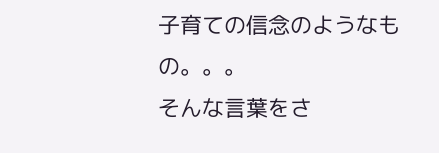子育ての信念のようなもの。。。
そんな言葉をさ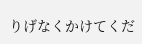りげなくかけてくだ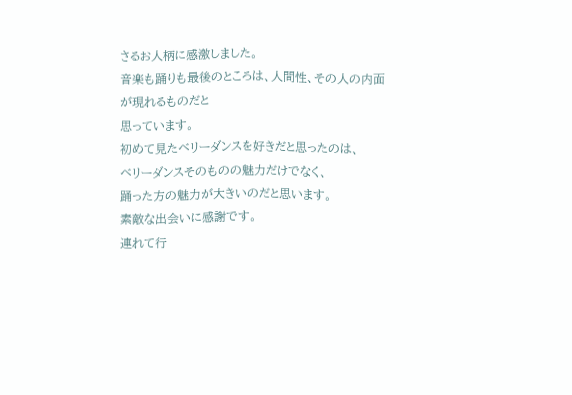さるお人柄に感激しました。
音楽も踊りも最後のところは、人間性、その人の内面が現れるものだと
思っています。
初めて見たベリーダンスを好きだと思ったのは、
ベリーダンスそのものの魅力だけでなく、
踊った方の魅力が大きいのだと思います。
素敵な出会いに感謝です。
連れて行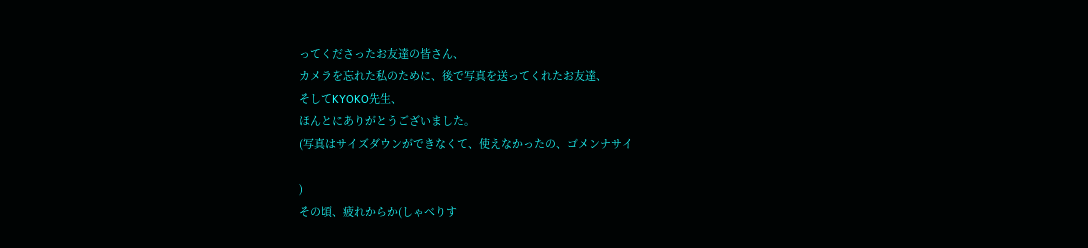ってくださったお友達の皆さん、
カメラを忘れた私のために、後で写真を送ってくれたお友達、
そしてKYOKO先生、
ほんとにありがとうございました。
(写真はサイズダウンができなくて、使えなかったの、ゴメンナサイ

)
その頃、疲れからか(しゃべりす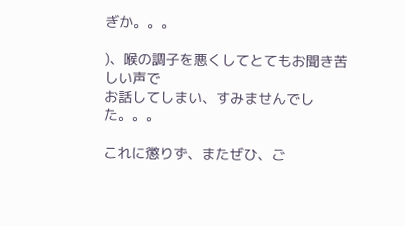ぎか。。。

)、喉の調子を悪くしてとてもお聞き苦しい声で
お話してしまい、すみませんでした。。。

これに懲りず、またぜひ、ご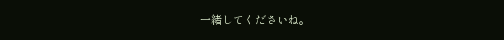一緒してくださいね。